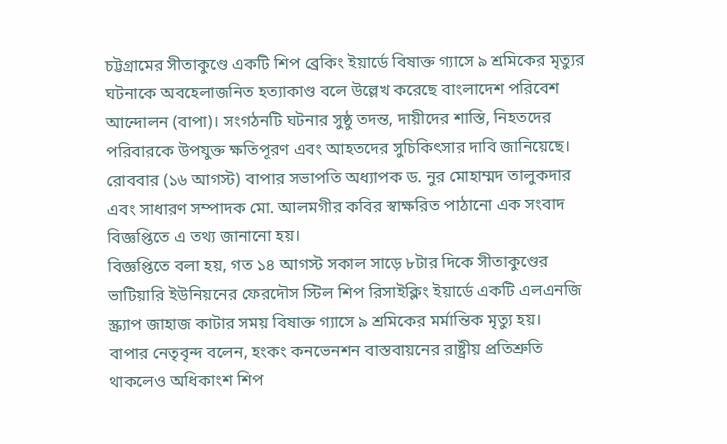চট্টগ্রামের সীতাকুণ্ডে একটি শিপ ব্রেকিং ইয়ার্ডে বিষাক্ত গ্যাসে ৯ শ্রমিকের মৃত্যুর ঘটনাকে অবহেলাজনিত হত্যাকাণ্ড বলে উল্লেখ করেছে বাংলাদেশ পরিবেশ আন্দোলন (বাপা)। সংগঠনটি ঘটনার সুষ্ঠু তদন্ত, দায়ীদের শাস্তি, নিহতদের পরিবারকে উপযুক্ত ক্ষতিপূরণ এবং আহতদের সুচিকিৎসার দাবি জানিয়েছে।
রোববার (১৬ আগস্ট) বাপার সভাপতি অধ্যাপক ড. নুর মোহাম্মদ তালুকদার এবং সাধারণ সম্পাদক মো. আলমগীর কবির স্বাক্ষরিত পাঠানো এক সংবাদ বিজ্ঞপ্তিতে এ তথ্য জানানো হয়।
বিজ্ঞপ্তিতে বলা হয়, গত ১৪ আগস্ট সকাল সাড়ে ৮টার দিকে সীতাকুণ্ডের ভাটিয়ারি ইউনিয়নের ফেরদৌস স্টিল শিপ রিসাইক্লিং ইয়ার্ডে একটি এলএনজি স্ক্র্যাপ জাহাজ কাটার সময় বিষাক্ত গ্যাসে ৯ শ্রমিকের মর্মান্তিক মৃত্যু হয়।
বাপার নেতৃবৃন্দ বলেন, হংকং কনভেনশন বাস্তবায়নের রাষ্ট্রীয় প্রতিশ্রুতি থাকলেও অধিকাংশ শিপ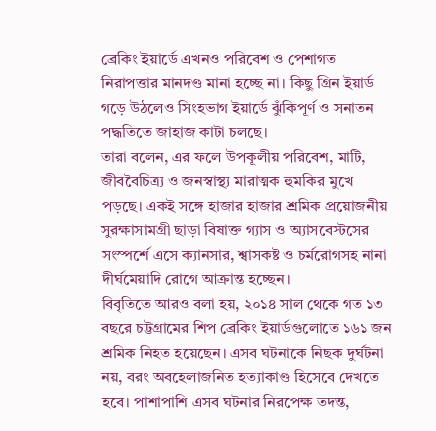ব্রেকিং ইয়ার্ডে এখনও পরিবেশ ও পেশাগত নিরাপত্তার মানদণ্ড মানা হচ্ছে না। কিছু গ্রিন ইয়ার্ড গড়ে উঠলেও সিংহভাগ ইয়ার্ডে ঝুঁকিপূর্ণ ও সনাতন পদ্ধতিতে জাহাজ কাটা চলছে।
তারা বলেন, এর ফলে উপকূলীয় পরিবেশ, মাটি, জীববৈচিত্র্য ও জনস্বাস্থ্য মারাত্মক হুমকির মুখে পড়ছে। একই সঙ্গে হাজার হাজার শ্রমিক প্রয়োজনীয় সুরক্ষাসামগ্রী ছাড়া বিষাক্ত গ্যাস ও অ্যাসবেস্টসের সংস্পর্শে এসে ক্যানসার, শ্বাসকষ্ট ও চর্মরোগসহ নানা দীর্ঘমেয়াদি রোগে আক্রান্ত হচ্ছেন।
বিবৃতিতে আরও বলা হয়, ২০১৪ সাল থেকে গত ১৩ বছরে চট্টগ্রামের শিপ ব্রেকিং ইয়ার্ডগুলোতে ১৬১ জন শ্রমিক নিহত হয়েছেন। এসব ঘটনাকে নিছক দুর্ঘটনা নয়, বরং অবহেলাজনিত হত্যাকাণ্ড হিসেবে দেখতে হবে। পাশাপাশি এসব ঘটনার নিরপেক্ষ তদন্ত,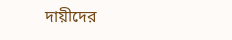দায়ীদের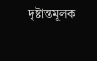দৃষ্টান্তমূলক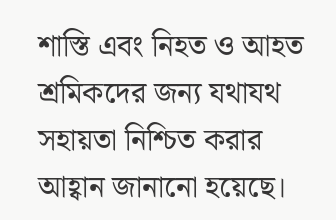শাস্তি এবং নিহত ও আহত শ্রমিকদের জন্য যথাযথ সহায়তা নিশ্চিত করার আহ্বান জানানো হয়েছে।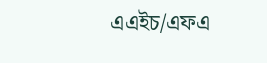এএইচ/এফএ